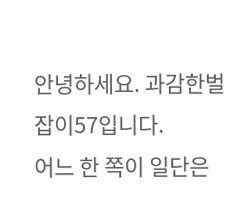안녕하세요. 과감한벌잡이57입니다.
어느 한 쪽이 일단은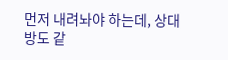먼저 내려놔야 하는데, 상대방도 같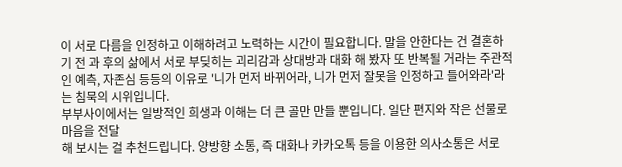이 서로 다름을 인정하고 이해하려고 노력하는 시간이 필요합니다. 말을 안한다는 건 결혼하기 전 과 후의 삶에서 서로 부딪히는 괴리감과 상대방과 대화 해 봤자 또 반복될 거라는 주관적인 예측, 자존심 등등의 이유로 '니가 먼저 바뀌어라, 니가 먼저 잘못을 인정하고 들어와라'라는 침묵의 시위입니다.
부부사이에서는 일방적인 희생과 이해는 더 큰 골만 만들 뿐입니다. 일단 편지와 작은 선물로 마음을 전달
해 보시는 걸 추천드립니다. 양방향 소통, 즉 대화나 카카오톡 등을 이용한 의사소통은 서로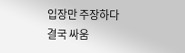입장만 주장하다 결국 싸움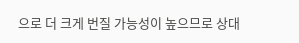으로 더 크게 번질 가능성이 높으므로 상대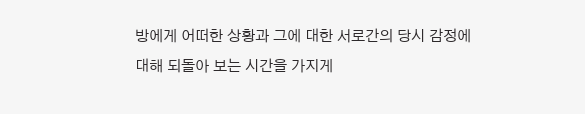방에게 어떠한 상황과 그에 대한 서로간의 당시 감정에
대해 되돌아 보는 시간을 가지게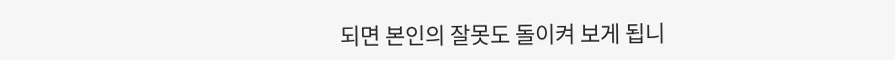되면 본인의 잘못도 돌이켜 보게 됩니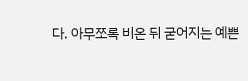다. 아무쪼록 비온 뒤 굳어지는 예쁜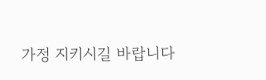가정 지키시길 바랍니다